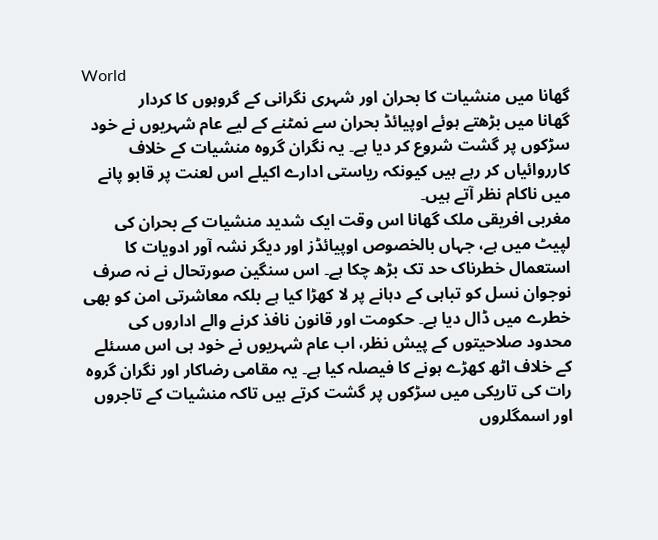World
گھانا میں منشیات کا بحران اور شہری نگرانی کے گروہوں کا کردار
گھانا میں بڑھتے ہوئے اوپیائڈ بحران سے نمٹنے کے لیے عام شہریوں نے خود سڑکوں پر گشت شروع کر دیا ہے۔ یہ نگران گروہ منشیات کے خلاف کارروائیاں کر رہے ہیں کیونکہ ریاستی ادارے اکیلے اس لعنت پر قابو پانے میں ناکام نظر آتے ہیں۔
مغربی افریقی ملک گھانا اس وقت ایک شدید منشیات کے بحران کی لپیٹ میں ہے، جہاں بالخصوص اوپیائڈز اور دیگر نشہ آور ادویات کا استعمال خطرناک حد تک بڑھ چکا ہے۔ اس سنگین صورتحال نے نہ صرف نوجوان نسل کو تباہی کے دہانے پر لا کھڑا کیا ہے بلکہ معاشرتی امن کو بھی خطرے میں ڈال دیا ہے۔ حکومت اور قانون نافذ کرنے والے اداروں کی محدود صلاحیتوں کے پیش نظر، اب عام شہریوں نے خود ہی اس مسئلے کے خلاف اٹھ کھڑے ہونے کا فیصلہ کیا ہے۔ یہ مقامی رضاکار اور نگران گروہ رات کی تاریکی میں سڑکوں پر گشت کرتے ہیں تاکہ منشیات کے تاجروں اور اسمگلروں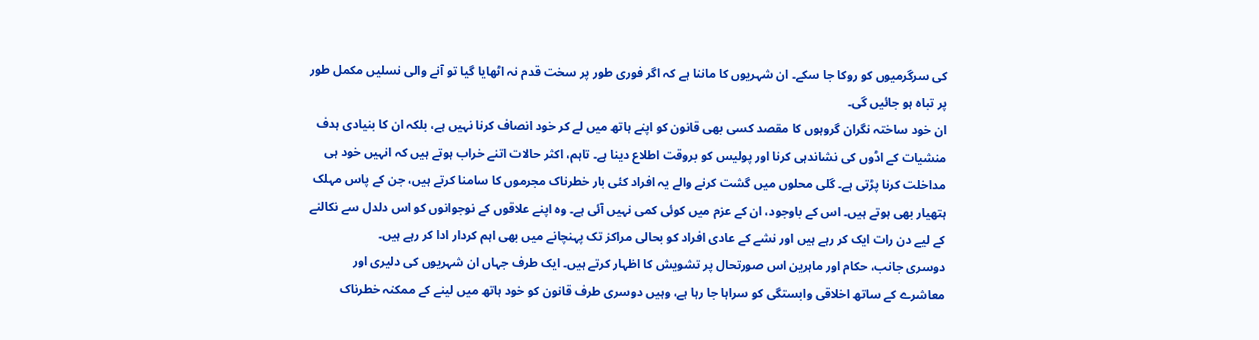کی سرگرمیوں کو روکا جا سکے۔ ان شہریوں کا ماننا ہے کہ اگر فوری طور پر سخت قدم نہ اٹھایا گیا تو آنے والی نسلیں مکمل طور پر تباہ ہو جائیں گی۔
ان خود ساختہ نگران گروہوں کا مقصد کسی بھی قانون کو اپنے ہاتھ میں لے کر خود انصاف کرنا نہیں ہے، بلکہ ان کا بنیادی ہدف منشیات کے اڈوں کی نشاندہی کرنا اور پولیس کو بروقت اطلاع دینا ہے۔ تاہم، اکثر حالات اتنے خراب ہوتے ہیں کہ انہیں خود ہی مداخلت کرنا پڑتی ہے۔ گلی محلوں میں گشت کرنے والے یہ افراد کئی بار خطرناک مجرموں کا سامنا کرتے ہیں، جن کے پاس مہلک ہتھیار بھی ہوتے ہیں۔ اس کے باوجود، ان کے عزم میں کوئی کمی نہیں آئی ہے۔ وہ اپنے علاقوں کے نوجوانوں کو اس دلدل سے نکالنے کے لیے دن رات ایک کر رہے ہیں اور نشے کے عادی افراد کو بحالی مراکز تک پہنچانے میں بھی اہم کردار ادا کر رہے ہیں۔
دوسری جانب، حکام اور ماہرین اس صورتحال پر تشویش کا اظہار کرتے ہیں۔ ایک طرف جہاں ان شہریوں کی دلیری اور معاشرے کے ساتھ اخلاقی وابستگی کو سراہا جا رہا ہے، وہیں دوسری طرف قانون کو خود ہاتھ میں لینے کے ممکنہ خطرناک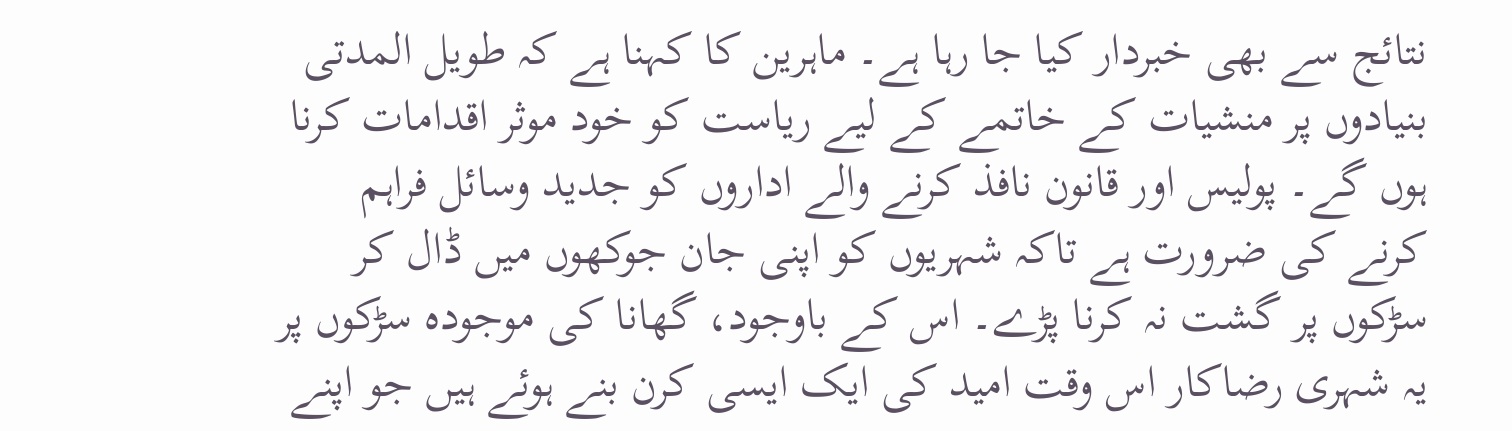نتائج سے بھی خبردار کیا جا رہا ہے۔ ماہرین کا کہنا ہے کہ طویل المدتی بنیادوں پر منشیات کے خاتمے کے لیے ریاست کو خود موثر اقدامات کرنا ہوں گے۔ پولیس اور قانون نافذ کرنے والے اداروں کو جدید وسائل فراہم کرنے کی ضرورت ہے تاکہ شہریوں کو اپنی جان جوکھوں میں ڈال کر سڑکوں پر گشت نہ کرنا پڑے۔ اس کے باوجود، گھانا کی موجودہ سڑکوں پر یہ شہری رضاکار اس وقت امید کی ایک ایسی کرن بنے ہوئے ہیں جو اپنے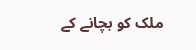ملک کو بچانے کے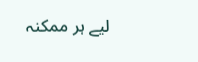لیے ہر ممکنہ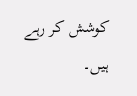کوشش کر رہے ہیں۔